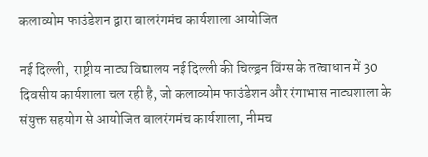कलाव्योम फाउंडेशन द्वारा बालरंगमंच कार्यशाला आयोजित

नई दिल्ली,  राष्ट्रीय नाट्य विद्यालय नई दिल्ली की चिल्ड्रन विंग्स के तत्वाधान में 30 दिवसीय कार्यशाला चल रही है, जो कलाव्योम फाउंडेशन और रंगाभास नाट्यशाला के संयुक्त सहयोग से आयोजित बालरंगमंच कार्यशाला, नीमच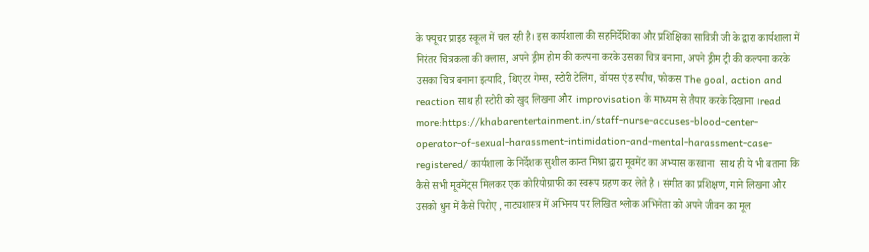के फ्यूचर प्राइड स्कूल में चल रही है। इस कार्यशाला की सहनिर्देशिका और प्रशिक्षिका सावित्री जी के द्वारा कार्यशाला में निरंतर चित्रकला की क्लास, अपने ड्रीम होम की कल्पना करके उसका चित्र बनाना, अपने ड्रीम ट्री की कल्पना करके उसका चित्र बनाना इत्यादि, थिएटर गेम्स, स्टोरी टेलिंग, वॉयस एंड स्पीच, फोकस The goal, action and reaction साथ ही स्टोरी को खुद लिखना और  improvisation के माध्यम से तैयार करके दिखाना ।read more:https://khabarentertainment.in/staff-nurse-accuses-blood-center-operator-of-sexual-harassment-intimidation-and-mental-harassment-case-registered/ कार्यशाला के निर्देशक सुशील कान्त मिश्रा द्वारा मूवमेंट का अभ्यास करवाना  साथ ही ये भी बताना कि कैसे सभी मूवमेंट्स मिलकर एक कोरियोग्राफी का स्वरूप ग्रहण कर लेते है । संगीत का प्रशिक्षण, गाने लिखना और उसको धुन में कैसे पिरोए , नाट्यशास्त्र में अभिनय पर लिखित श्लोक अभिनेता को अपने जीवन का मूल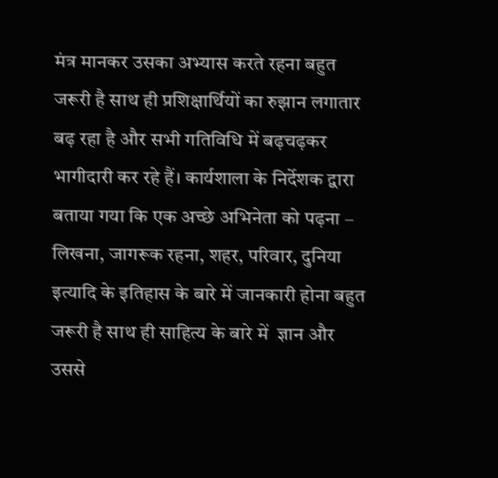मंत्र मानकर उसका अभ्यास करते रहना बहुत जरूरी है साथ ही प्रशिक्षार्थियों का रुझान लगातार बढ़ रहा है और सभी गतिविधि में बढ़चढ़कर भागीदारी कर रहे हैं। कार्यशाला के निर्देशक द्वारा बताया गया कि एक अच्छे अभिनेता को पढ़ना – लिखना, जागरूक रहना, शहर, परिवार, दुनिया इत्यादि के इतिहास के बारे में जानकारी होना बहुत जरूरी है साथ ही साहित्य के बारे में  ज्ञान और  उससे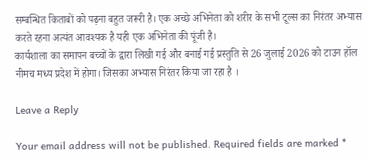सम्बन्धित किताबों को पढ़ना बहुत जरूरी है। एक अच्छे अभिनेता को शरीर के सभी टूल्स का निरंतर अभ्यास करते रहना अत्यंत आवश्यक है यही एक अभिनेता की पूंजी है।
कार्यशाला का समापन बच्चों के द्वारा लिखी गई और बनाई गई प्रस्तुति से 26 जुलाई 2026 को टाउन हॉल नीमच मध्य प्रदेश में होगा। जिसका अभ्यास निरंतर किया जा रहा है ।

Leave a Reply

Your email address will not be published. Required fields are marked *